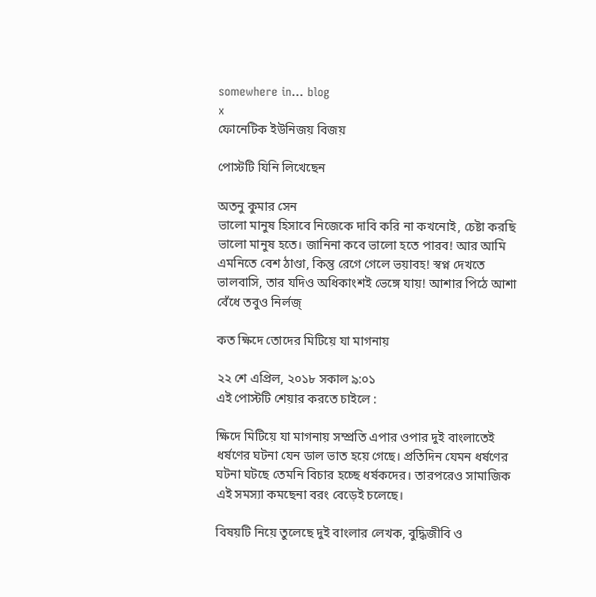somewhere in... blog
x
ফোনেটিক ইউনিজয় বিজয়

পোস্টটি যিনি লিখেছেন

অতনু কুমার সেন
ভালো মানুষ হিসাবে নিজেকে দাবি করি না কখনোই, চেষ্টা করছি ভালো মানুষ হতে। জানিনা কবে ভালো হতে পারব! আর আমি এমনিতে বেশ ঠাণ্ডা, কিন্তু রেগে গেলে ভয়াবহ! স্বপ্ন দেখতে ভালবাসি, তার যদিও অধিকাংশই ভেঙ্গে যায়! আশার পিঠে আশা বেঁধে তবুও নির্লজ্

কত ক্ষিদে তোদের মিটিয়ে যা মাগনায়

২২ শে এপ্রিল, ২০১৮ সকাল ৯:০১
এই পোস্টটি শেয়ার করতে চাইলে :

ক্ষিদে মিটিয়ে যা মাগনায় সম্প্রতি এপার ওপার দুই বাংলাতেই ধর্ষণের ঘটনা যেন ডাল ভাত হয়ে গেছে। প্রতিদিন যেমন ধর্ষণের ঘটনা ঘটছে তেমনি বিচার হচ্ছে ধর্ষকদের। তারপরেও সামাজিক এই সমস্যা কমছেনা বরং বেড়েই চলেছে।

বিষয়টি নিয়ে তুলেছে দুই বাংলার লেখক, বুদ্ধিজীবি ও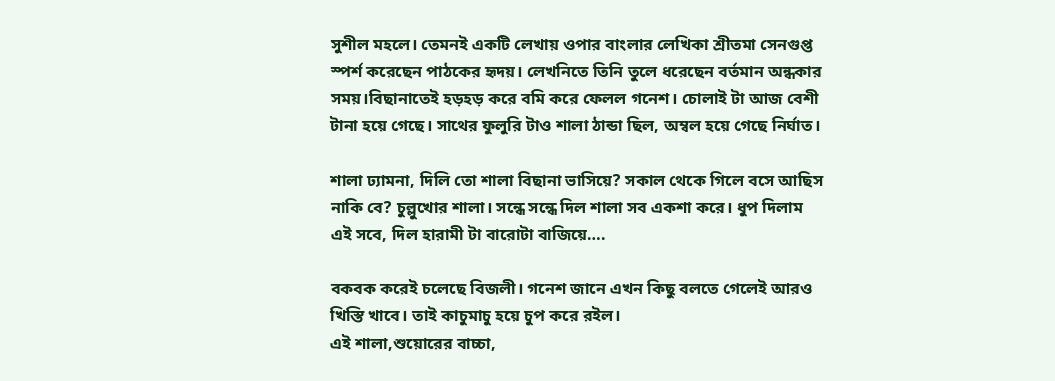সুশীল মহলে। তেমনই একটি লেখায় ওপার বাংলার লেখিকা শ্রীতমা সেনগুপ্ত স্পর্শ করেছেন পাঠকের হৃদয়। লেখনিতে তিনি তুলে ধরেছেন বর্তমান অন্ধকার সময়।বিছানাতেই হড়হড় করে বমি করে ফেলল গনেশ। চোলাই টা আজ বেশী টানা হয়ে গেছে। সাথের ফুলুরি টাও শালা ঠান্ডা ছিল, অম্বল হয়ে গেছে নির্ঘাত।

শালা ঢ্যামনা, দিলি তো শালা বিছানা ভাসিয়ে? সকাল থেকে গিলে বসে আছিস নাকি বে? চুল্লুখোর শালা। সন্ধে সন্ধে দিল শালা সব একশা করে। ধুপ দিলাম এই সবে, দিল হারামী টা বারোটা বাজিয়ে….

বকবক করেই চলেছে বিজলী। গনেশ জানে এখন কিছু বলতে গেলেই আরও খিস্তি খাবে। তাই কাচুমাচু হয়ে চুপ করে রইল।
এই শালা,শুয়োরের বাচ্চা,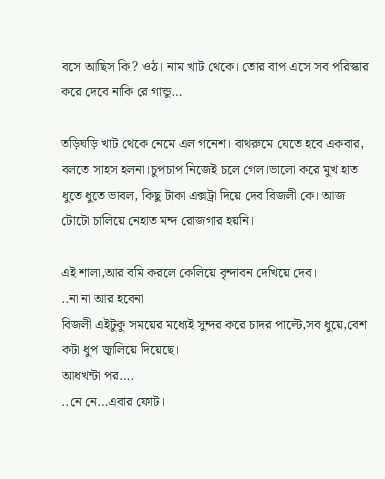বসে আছিস কি? ওঠ। নাম খাট থেকে। তোর বাপ এসে সব পরিস্কার করে দেবে নাকি রে গান্ডু…

তড়িঘড়ি খাট থেকে নেমে এল গনেশ। বাথরুমে যেতে হবে একবার, বলতে সাহস হলনা।চুপচাপ নিজেই চলে গেল।ভালো করে মুখ হাত ধুতে ধুতে ভাবল, কিছু টাকা এক্সট্রা দিয়ে দেব বিজলী কে। আজ টোটো চালিয়ে নেহাত মন্দ রোজগার হয়নি।

এই শালা,আর বমি করলে কেলিয়ে বৃন্দাবন দেখিয়ে দেব।
..না না আর হবেনা
বিজলী এইটুকু সময়ের মধ্যেই সুন্দর করে চাদর পাল্টে,সব ধুয়ে,বেশ কটা ধুপ জ্বালিয়ে দিয়েছে।
আধখন্টা পর….
..নে নে…এবার ফোট।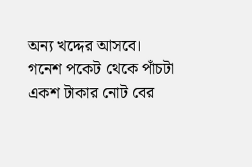অন্য খদ্দের আসবে।
গনেশ পকেট থেকে পাঁচটা একশ টাকার নোট বের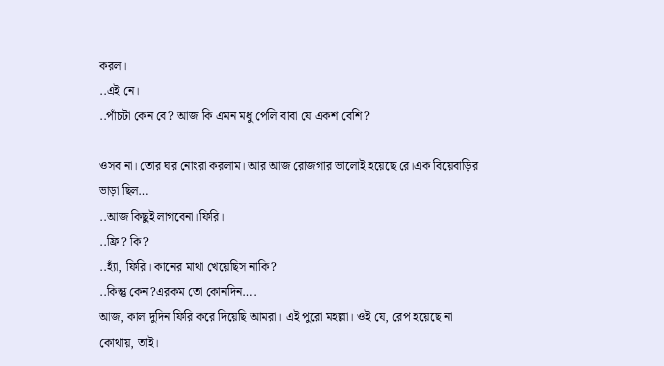করল।
..এই নে।
..পাঁচটা কেন বে? আজ কি এমন মধু পেলি বাবা যে একশ বেশি?

ওসব না। তোর ঘর নোংরা করলাম। আর আজ রোজগার ভালোই হয়েছে রে।এক বিয়েবাড়ির ভাড়া ছিল…
..আজ কিছুই লাগবেনা।ফিরি।
..ফ্রি? কি?
..হ্যাঁ, ফিরি। কানের মাথা খেয়েছিস নাকি?
..কিন্তু কেন?এরকম তো কোনদিন….
আজ, কাল দুদিন ফিরি করে দিয়েছি আমরা। এই পুরো মহল্লা। ওই যে, রেপ হয়েছে না কোথায়, তাই।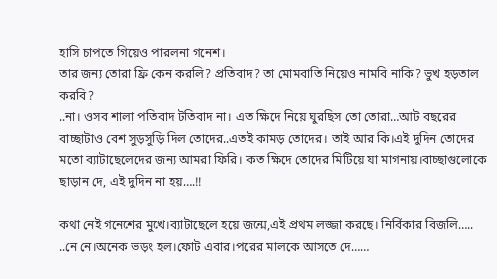হাসি চাপতে গিয়েও পারলনা গনেশ।
তার জন্য তোরা ফ্রি কেন করলি? প্রতিবাদ? তা মোমবাতি নিয়েও নামবি নাকি? ভুখ হড়তাল করবি?
..না। ওসব শালা পতিবাদ টতিবাদ না। এত ক্ষিদে নিয়ে ঘুরছিস তো তোরা…আট বছরের বাচ্ছাটাও বেশ সুড়সুড়ি দিল তোদের..এতই কামড় তোদের। তাই আর কি।এই দুদিন তোদের মতো ব্যাটাছেলেদের জন্য আমরা ফিরি। কত ক্ষিদে তোদের মিটিয়ে যা মাগনায়।বাচ্ছাগুলোকে ছাড়ান দে, এই দুদিন না হয়….!!

কথা নেই গনেশের মুখে।ব্যাটাছেলে হয়ে জন্মে,এই প্রথম লজ্জা করছে। নির্বিকার বিজলি…..
..নে নে।অনেক ভড়ং হল।ফোট এবার।পরের মালকে আসতে দে……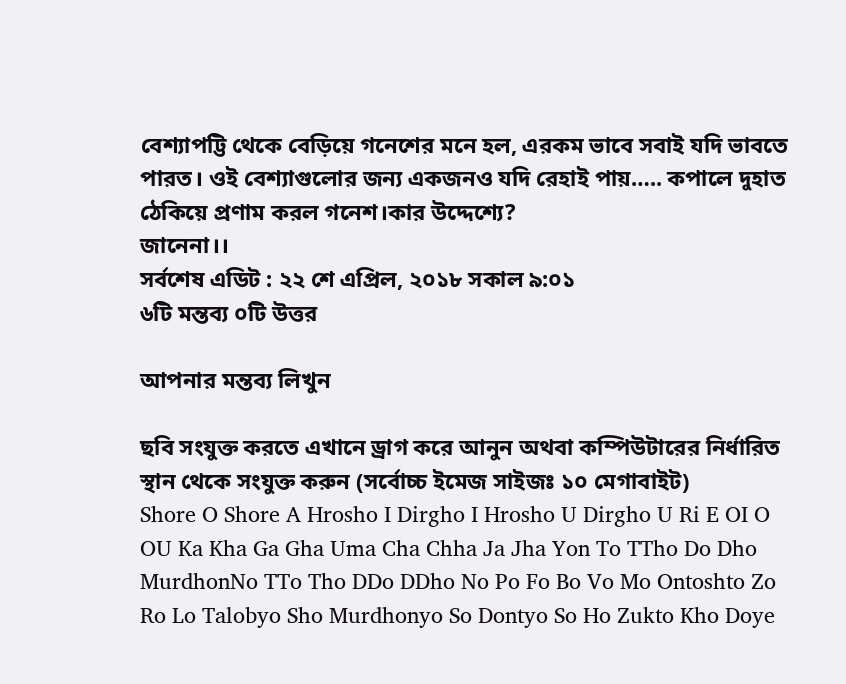বেশ্যাপট্টি থেকে বেড়িয়ে গনেশের মনে হল, এরকম ভাবে সবাই যদি ভাবতে পারত। ওই বেশ্যাগুলোর জন্য একজনও যদি রেহাই পায়….. কপালে দুহাত ঠেকিয়ে প্রণাম করল গনেশ।কার উদ্দেশ্যে?
জানেনা।।
সর্বশেষ এডিট : ২২ শে এপ্রিল, ২০১৮ সকাল ৯:০১
৬টি মন্তব্য ০টি উত্তর

আপনার মন্তব্য লিখুন

ছবি সংযুক্ত করতে এখানে ড্রাগ করে আনুন অথবা কম্পিউটারের নির্ধারিত স্থান থেকে সংযুক্ত করুন (সর্বোচ্চ ইমেজ সাইজঃ ১০ মেগাবাইট)
Shore O Shore A Hrosho I Dirgho I Hrosho U Dirgho U Ri E OI O OU Ka Kha Ga Gha Uma Cha Chha Ja Jha Yon To TTho Do Dho MurdhonNo TTo Tho DDo DDho No Po Fo Bo Vo Mo Ontoshto Zo Ro Lo Talobyo Sho Murdhonyo So Dontyo So Ho Zukto Kho Doye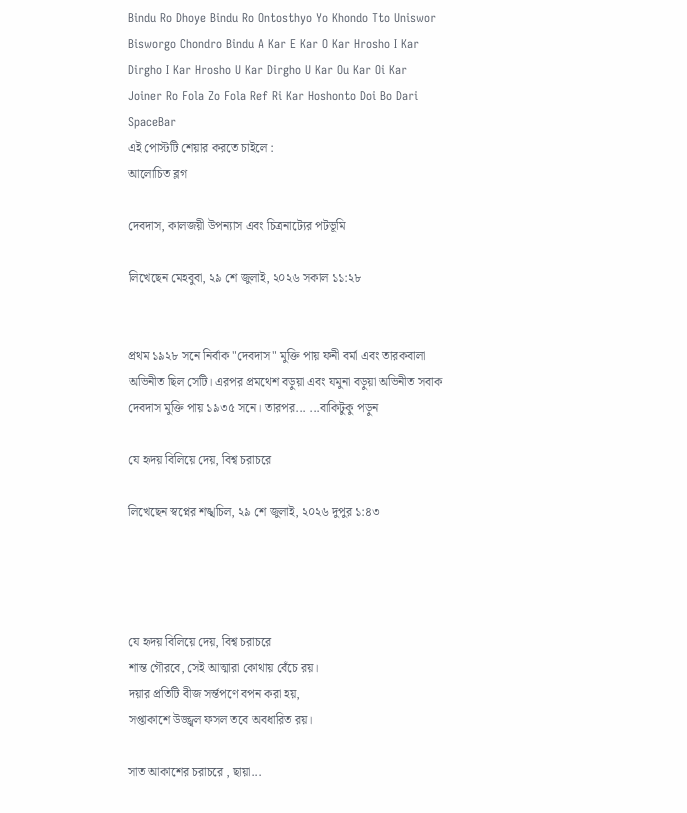Bindu Ro Dhoye Bindu Ro Ontosthyo Yo Khondo Tto Uniswor Bisworgo Chondro Bindu A Kar E Kar O Kar Hrosho I Kar Dirgho I Kar Hrosho U Kar Dirgho U Kar Ou Kar Oi Kar Joiner Ro Fola Zo Fola Ref Ri Kar Hoshonto Doi Bo Dari SpaceBar
এই পোস্টটি শেয়ার করতে চাইলে :
আলোচিত ব্লগ

দেবদাস, কালজয়ী উপন্যাস এবং চিত্রনাট্যের পটভূমি

লিখেছেন মেহবুবা, ২৯ শে জুলাই, ২০২৬ সকাল ১১:২৮


প্রথম ১৯২৮ সনে নির্বাক "দেবদাস" মুক্তি পায় ফনী বর্মা এবং তারকবালা অভিনীত ছিল সেটি। এরপর প্রমথেশ বড়ুয়া এবং যমুনা বড়ুয়া অভিনীত সবাক দেবদাস মুক্তি পায় ১৯৩৫ সনে। তারপর... ...বাকিটুকু পড়ুন

যে হৃদয় বিলিয়ে দেয়, বিশ্ব চরাচরে

লিখেছেন স্বপ্নের শঙ্খচিল, ২৯ শে জুলাই, ২০২৬ দুপুর ১:৪৩




যে হৃদয় বিলিয়ে দেয়, বিশ্ব চরাচরে
শান্ত গৌরবে, সেই আত্মারা কোথায় বেঁচে রয়।
দয়ার প্রতিটি বীজ সর্ন্তপণে বপন করা হয়,
সপ্তাকাশে উজ্জ্বল ফসল তবে অবধারিত রয়।

সাত আকাশের চরাচরে , ছায়া...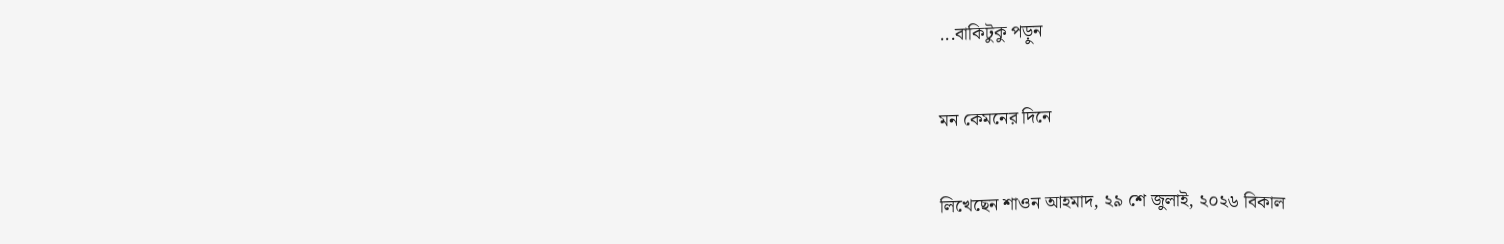...বাকিটুকু পড়ুন

মন কেমনের দিনে

লিখেছেন শাওন আহমাদ, ২৯ শে জুলাই, ২০২৬ বিকাল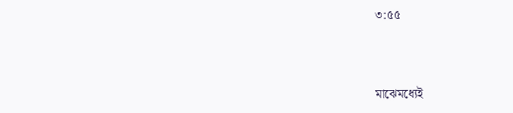৩:৫৫



মাঝেমধ্যেই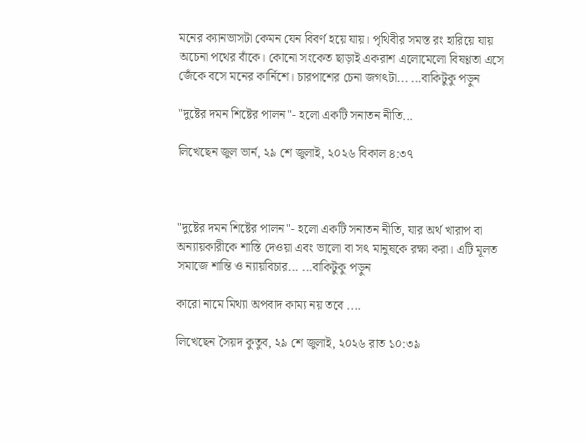মনের ক্যানভাসটা কেমন যেন বিবর্ণ হয়ে যায়। পৃথিবীর সমস্ত রং হারিয়ে যায় অচেনা পথের বাঁকে। কোনো সংকেত ছাড়াই একরাশ এলোমেলো বিষণ্ণতা এসে জেঁকে বসে মনের কার্নিশে। চারপাশের চেনা জগৎটা... ...বাকিটুকু পড়ুন

"দুষ্টের দমন শিষ্টের পালন"- হলো একটি সনাতন নীতি...

লিখেছেন জুল ভার্ন, ২৯ শে জুলাই, ২০২৬ বিকাল ৪:৩৭



"দুষ্টের দমন শিষ্টের পালন"- হলো একটি সনাতন নীতি, যার অর্থ খারাপ বা অন্যায়কারীকে শাস্তি দেওয়া এবং ভালো বা সৎ মানুষকে রক্ষা করা। এটি মূলত সমাজে শান্তি ও ন্যায়বিচার... ...বাকিটুকু পড়ুন

কারো নামে মিথ্যা অপবাদ কাম্য নয় তবে ....

লিখেছেন সৈয়দ কুতুব, ২৯ শে জুলাই, ২০২৬ রাত ১০:৩৯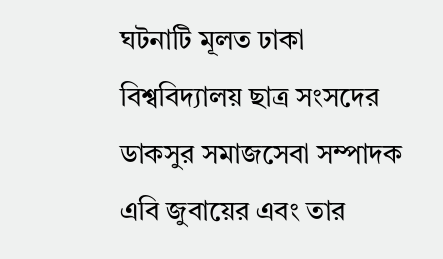ঘটনাটি মূলত ঢাকা বিশ্ববিদ্যালয় ছাত্র সংসদের ডাকসুর সমাজসেবা সম্পাদক এবি জুবায়ের এবং তার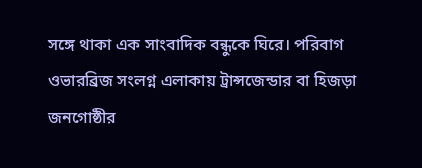সঙ্গে থাকা এক সাংবাদিক বন্ধুকে ঘিরে। পরিবাগ ওভারব্রিজ সংলগ্ন এলাকায় ট্রান্সজেন্ডার বা হিজড়া জনগোষ্ঠীর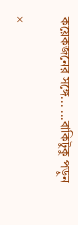কয়েকজনের সঙ্গে... ...বাকিটুকু পড়ুন

×